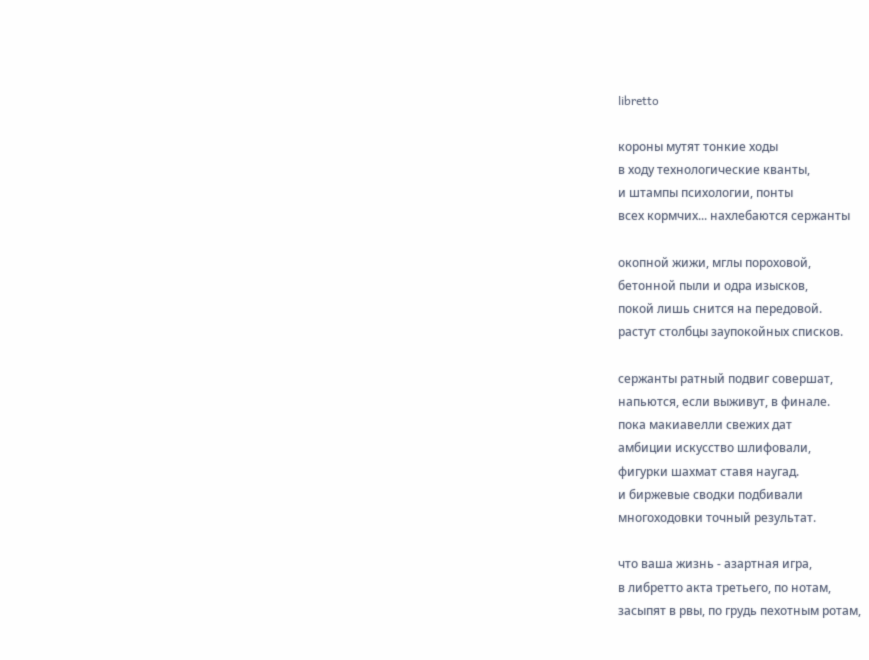libretto

короны мутят тонкие ходы
в ходу технологические кванты,
и штампы психологии, понты
всех кормчих... нахлебаются сержанты

окопной жижи, мглы пороховой,
бетонной пыли и одра изысков,
покой лишь снится на передовой.
растут столбцы заупокойных списков.

сержанты ратный подвиг совершат,
напьются, если выживут, в финале.
пока макиавелли свежих дат
амбиции искусство шлифовали,
фигурки шахмат ставя наугад.
и биржевые сводки подбивали
многоходовки точный результат.

что ваша жизнь - азартная игра,
в либретто акта третьего, по нотам,
засыпят в рвы, по грудь пехотным ротам,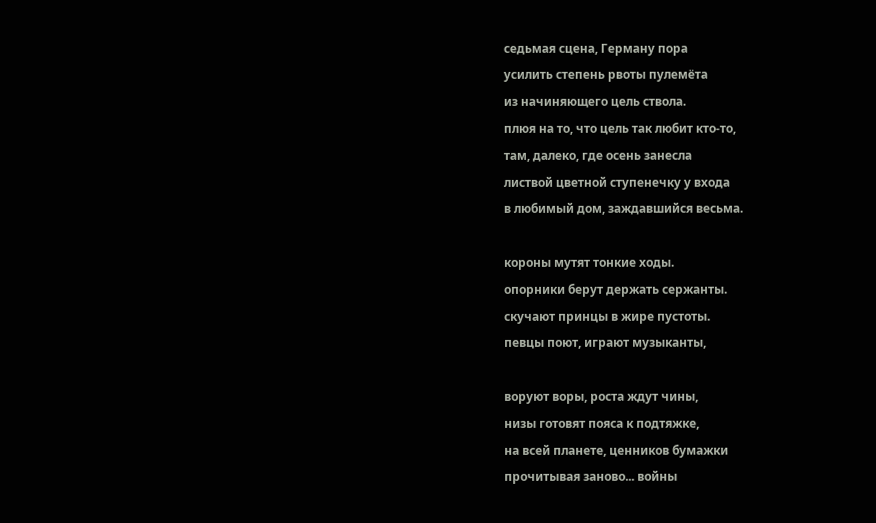седьмая сцена, Герману пора
усилить степень рвоты пулемёта
из начиняющего цель ствола.
плюя на то, что цель так любит кто-то,
там, далеко, где осень занесла
листвой цветной ступенечку у входа
в любимый дом, заждавшийся весьма.

короны мутят тонкие ходы.
опорники берут держать сержанты.
скучают принцы в жире пустоты.
певцы поют, играют музыканты,

воруют воры, роста ждут чины,
низы готовят пояса к подтяжке,
на всей планете, ценников бумажки
прочитывая заново... войны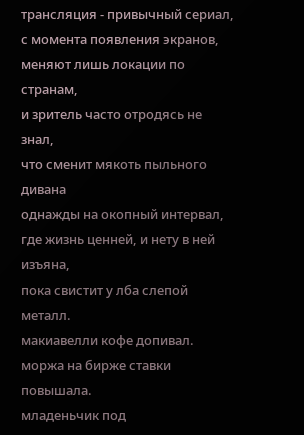трансляция - привычный сериал,
с момента появления экранов,
меняют лишь локации по странам,
и зритель часто отродясь не знал,
что сменит мякоть пыльного дивана
однажды на окопный интервал,
где жизнь ценней, и нету в ней изъяна,
пока свистит у лба слепой металл.
макиавелли кофе допивал.
моржа на бирже ставки повышала.
младеньчик под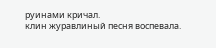руинами кричал.
клин журавлиный песня воспевала.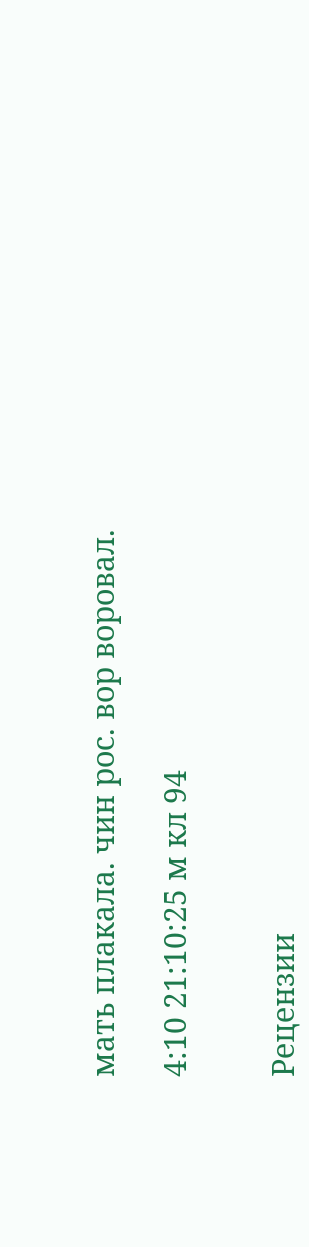мать плакала. чин рос. вор воровал.

4:10 21:10:25 м кл 94


Рецензии